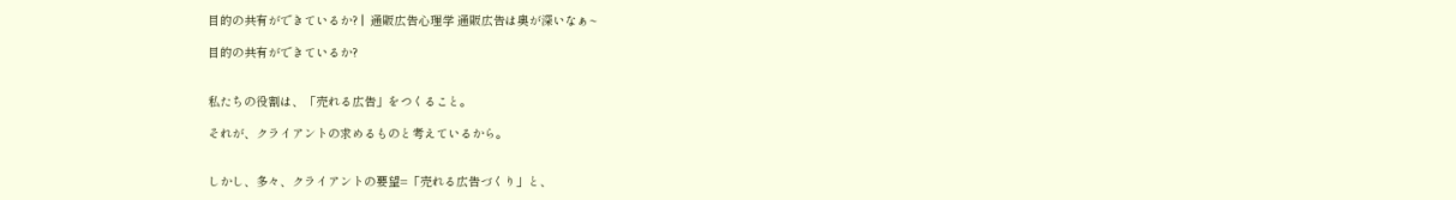目的の共有ができているか? |  通販広告心理学 通販広告は奥が深いなぁ~

目的の共有ができているか?


私たちの役割は、「売れる広告」をつくること。

それが、クライアントの求めるものと考えているから。


しかし、多々、クライアントの要望=「売れる広告づくり」と、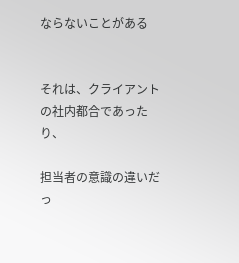ならないことがある


それは、クライアントの社内都合であったり、

担当者の意識の違いだっ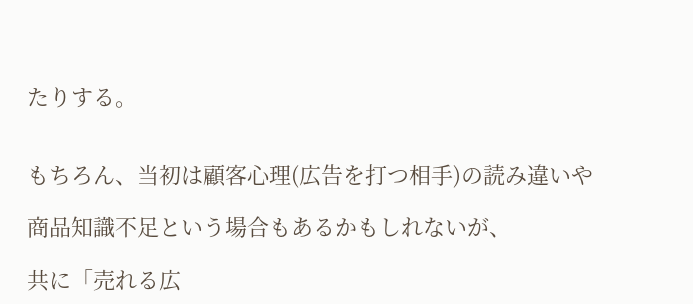たりする。


もちろん、当初は顧客心理(広告を打つ相手)の読み違いや

商品知識不足という場合もあるかもしれないが、

共に「売れる広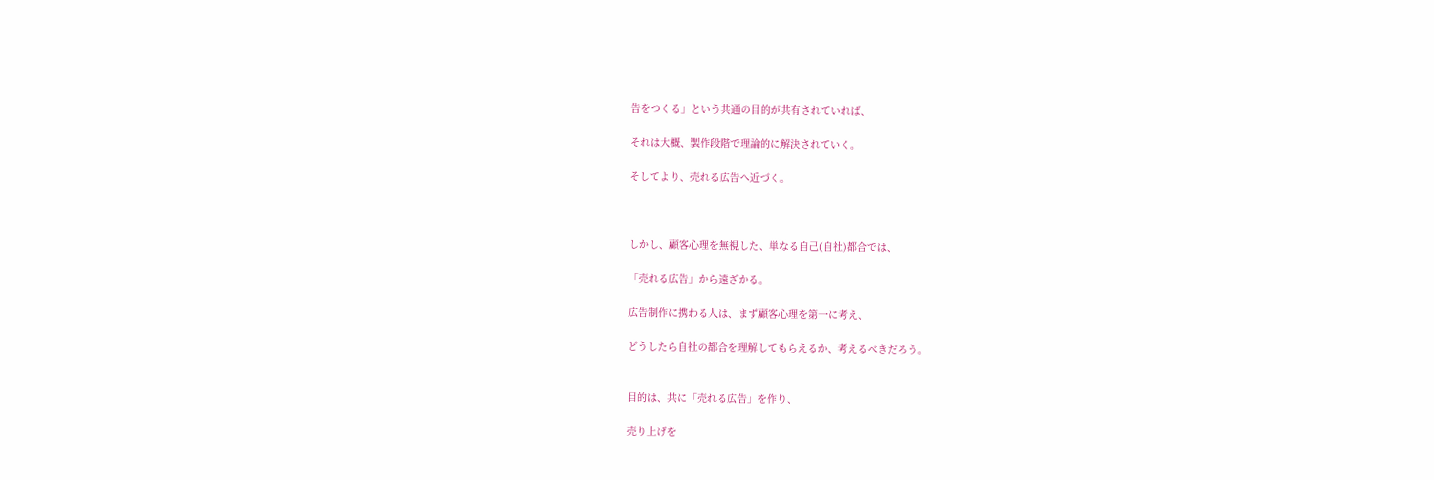告をつくる」という共通の目的が共有されていれば、

それは大概、製作段階で理論的に解決されていく。

そしてより、売れる広告へ近づく。



しかし、顧客心理を無視した、単なる自己(自社)都合では、

「売れる広告」から遠ざかる。

広告制作に携わる人は、まず顧客心理を第一に考え、

どうしたら自社の都合を理解してもらえるか、考えるべきだろう。


目的は、共に「売れる広告」を作り、

売り上げを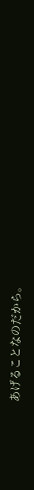あげることなのだから。